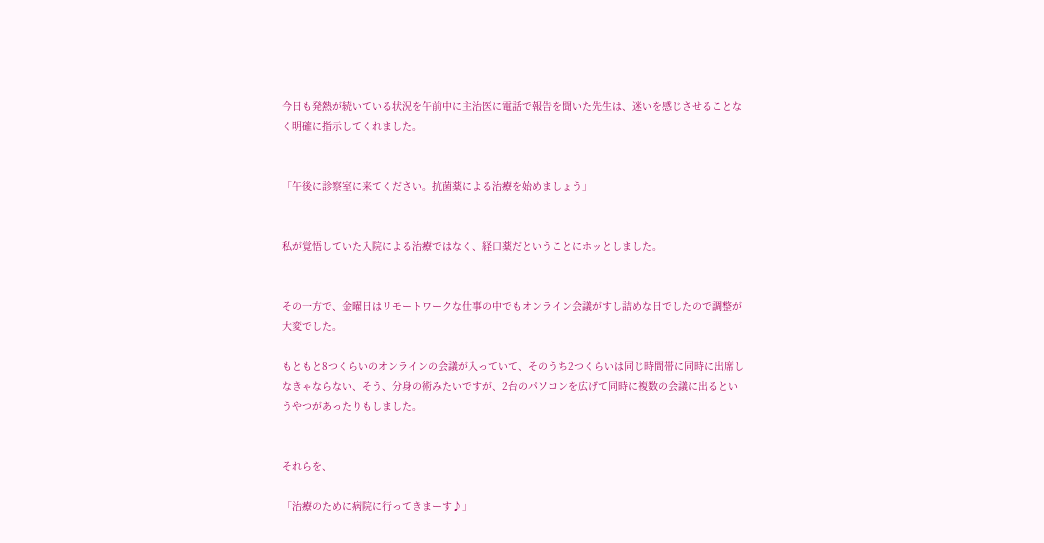今日も発熱が続いている状況を午前中に主治医に電話で報告を聞いた先生は、迷いを感じさせることなく明確に指示してくれました。


「午後に診察室に来てください。抗菌薬による治療を始めましょう」


私が覚悟していた入院による治療ではなく、経口薬だということにホッとしました。


その一方で、金曜日はリモートワークな仕事の中でもオンライン会議がすし詰めな日でしたので調整が大変でした。

もともと8つくらいのオンラインの会議が入っていて、そのうち2つくらいは同じ時間帯に同時に出席しなきゃならない、そう、分身の術みたいですが、2台のパソコンを広げて同時に複数の会議に出るというやつがあったりもしました。


それらを、

「治療のために病院に行ってきまーす♪」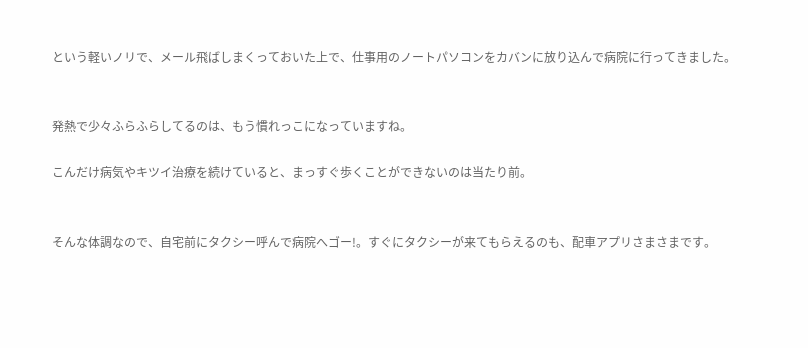という軽いノリで、メール飛ばしまくっておいた上で、仕事用のノートパソコンをカバンに放り込んで病院に行ってきました。


発熱で少々ふらふらしてるのは、もう慣れっこになっていますね。

こんだけ病気やキツイ治療を続けていると、まっすぐ歩くことができないのは当たり前。


そんな体調なので、自宅前にタクシー呼んで病院へゴー!。すぐにタクシーが来てもらえるのも、配車アプリさまさまです。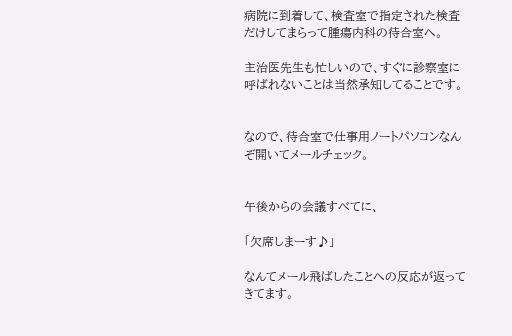病院に到着して、検査室で指定された検査だけしてまらって腫瘍内科の待合室へ。

主治医先生も忙しいので、すぐに診察室に呼ばれないことは当然承知してることです。


なので、待合室で仕事用ノートパソコンなんぞ開いてメールチェック。


午後からの会議すべてに、

「欠席しまーす♪」

なんてメール飛ばしたことへの反応が返ってきてます。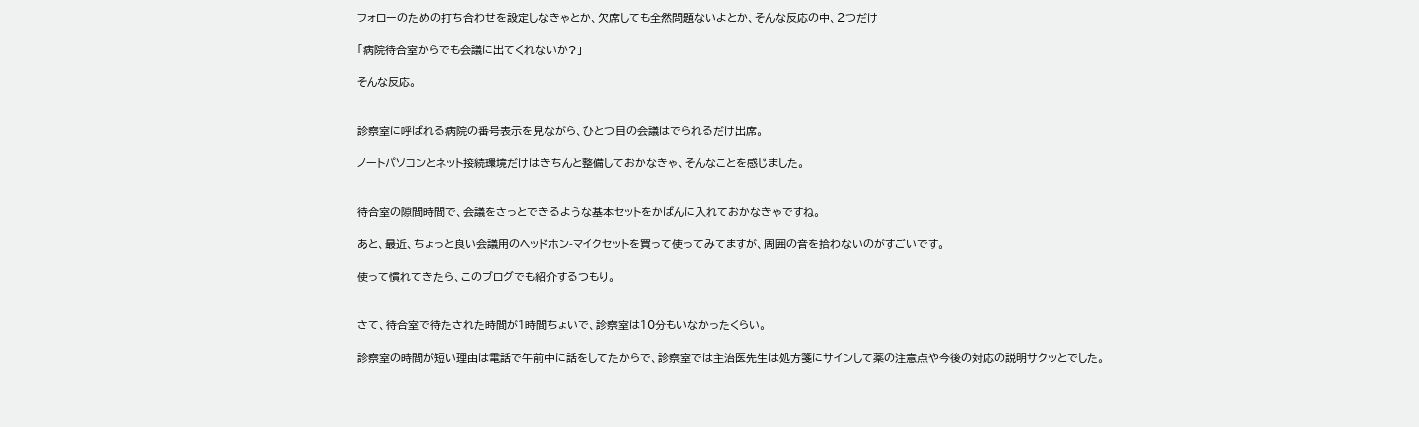フォローのための打ち合わせを設定しなきゃとか、欠席しても全然問題ないよとか、そんな反応の中、2つだけ

「病院待合室からでも会議に出てくれないか?」

そんな反応。


診察室に呼ばれる病院の番号表示を見ながら、ひとつ目の会議はでられるだけ出席。

ノートパソコンとネット接続環境だけはきちんと整備しておかなきゃ、そんなことを感じました。


待合室の隙間時間で、会議をさっとできるような基本セットをかばんに入れておかなきゃですね。

あと、最近、ちょっと良い会議用のヘッドホン-マイクセットを買って使ってみてますが、周囲の音を拾わないのがすごいです。

使って慣れてきたら、このブログでも紹介するつもり。


さて、待合室で待たされた時間が1時間ちょいで、診察室は10分もいなかったくらい。

診察室の時間が短い理由は電話で午前中に話をしてたからで、診察室では主治医先生は処方箋にサインして薬の注意点や今後の対応の説明サクッとでした。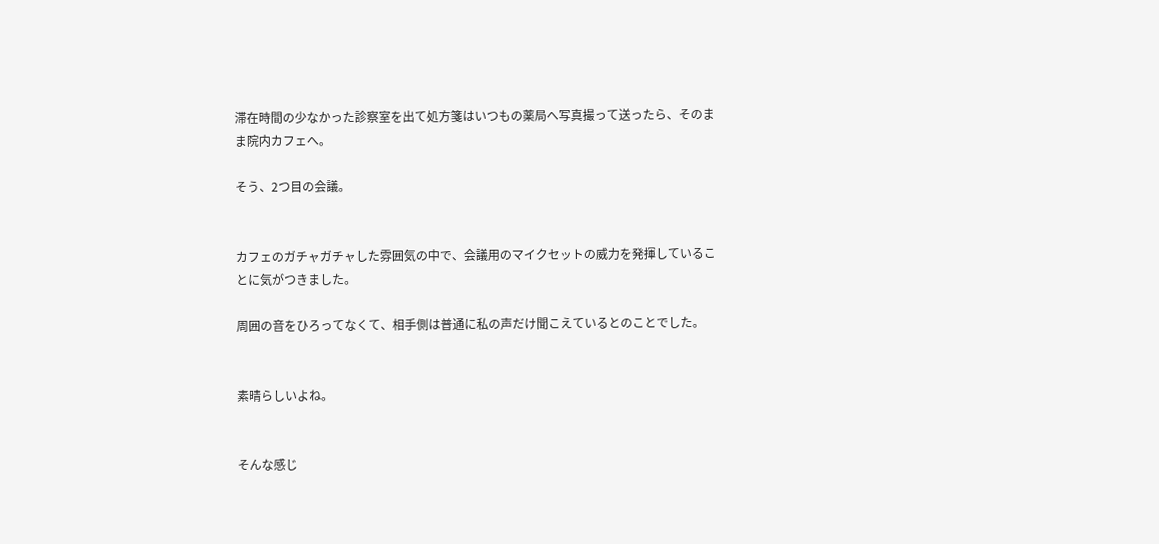滞在時間の少なかった診察室を出て処方箋はいつもの薬局へ写真撮って送ったら、そのまま院内カフェへ。

そう、2つ目の会議。


カフェのガチャガチャした雰囲気の中で、会議用のマイクセットの威力を発揮していることに気がつきました。

周囲の音をひろってなくて、相手側は普通に私の声だけ聞こえているとのことでした。


素晴らしいよね。


そんな感じ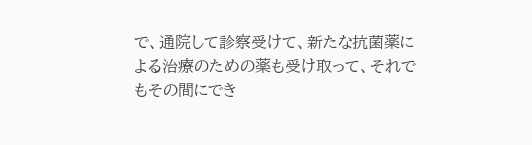で、通院して診察受けて、新たな抗菌薬による治療のための薬も受け取って、それでもその間にでき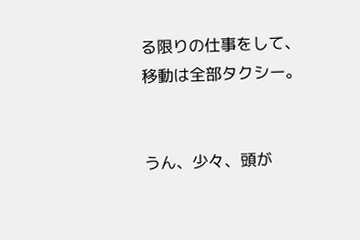る限りの仕事をして、移動は全部タクシー。


うん、少々、頭が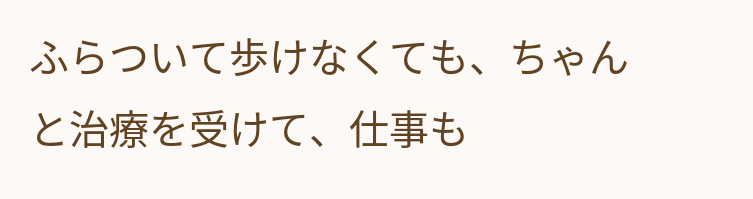ふらついて歩けなくても、ちゃんと治療を受けて、仕事も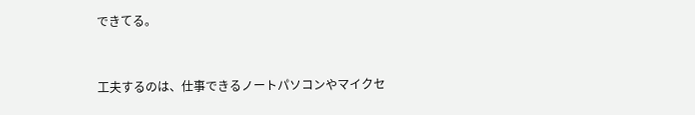できてる。


工夫するのは、仕事できるノートパソコンやマイクセ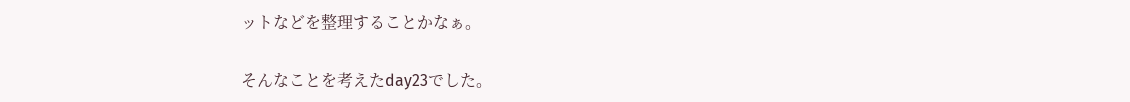ットなどを整理することかなぁ。

そんなことを考えたday23でした。